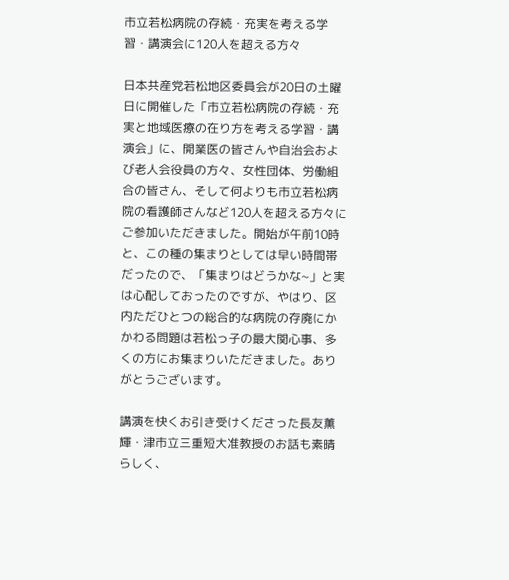市立若松病院の存続・充実を考える学習・講演会に120人を超える方々

日本共産党若松地区委員会が20日の土曜日に開催した「市立若松病院の存続・充実と地域医療の在り方を考える学習・講演会」に、開業医の皆さんや自治会および老人会役員の方々、女性団体、労働組合の皆さん、そして何よりも市立若松病院の看護師さんなど120人を超える方々にご参加いただきました。開始が午前10時と、この種の集まりとしては早い時間帯だったので、「集まりはどうかな~」と実は心配しておったのですが、やはり、区内ただひとつの総合的な病院の存廃にかかわる問題は若松っ子の最大関心事、多くの方にお集まりいただきました。ありがとうございます。

講演を快くお引き受けくださった長友薫輝・津市立三重短大准教授のお話も素晴らしく、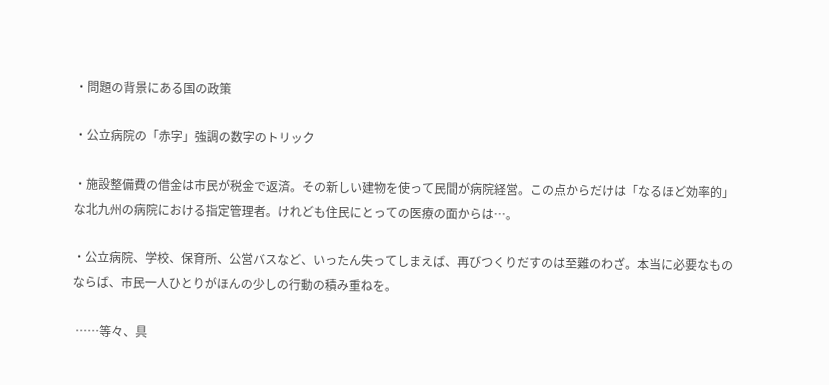・問題の背景にある国の政策

・公立病院の「赤字」強調の数字のトリック

・施設整備費の借金は市民が税金で返済。その新しい建物を使って民間が病院経営。この点からだけは「なるほど効率的」な北九州の病院における指定管理者。けれども住民にとっての医療の面からは…。

・公立病院、学校、保育所、公営バスなど、いったん失ってしまえば、再びつくりだすのは至難のわざ。本当に必要なものならば、市民一人ひとりがほんの少しの行動の積み重ねを。

 ……等々、具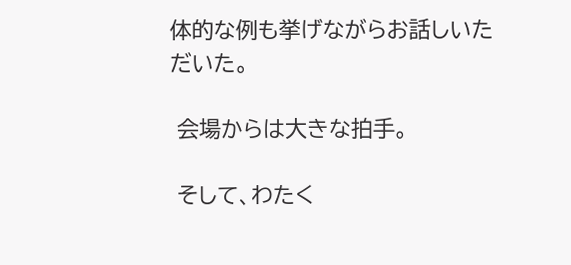体的な例も挙げながらお話しいただいた。

 会場からは大きな拍手。

 そして、わたく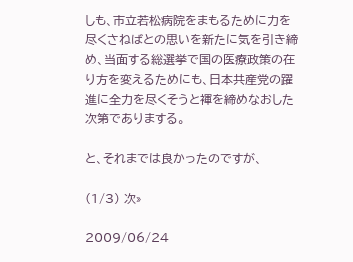しも、市立若松病院をまもるために力を尽くさねばとの思いを新たに気を引き締め、当面する総選挙で国の医療政策の在り方を変えるためにも、日本共産党の躍進に全力を尽くそうと褌を締めなおした次第でありまする。

と、それまでは良かったのですが、

(1/3) 次»

2009/06/24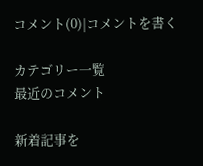コメント(0)|コメントを書く

カテゴリー一覧
最近のコメント

新着記事を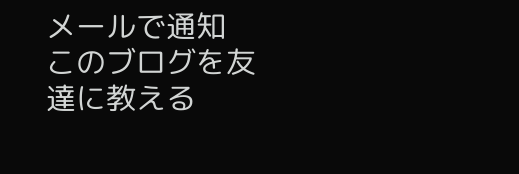メールで通知
このブログを友達に教える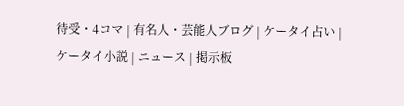待受・4コマ | 有名人・芸能人ブログ | ケータイ占い | ケータイ小説 | ニュース | 掲示板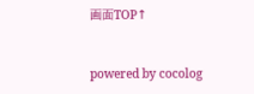画面TOP↑


powered by cocolog